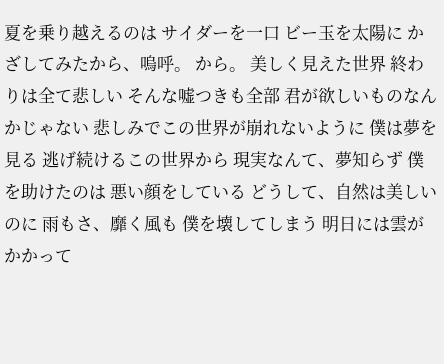夏を乗り越えるのは サイダーを一口 ビー玉を太陽に かざしてみたから、嗚呼。 から。 美しく見えた世界 終わりは全て悲しい そんな嘘つきも全部 君が欲しいものなんかじゃない 悲しみでこの世界が崩れないように 僕は夢を見る 逃げ続けるこの世界から 現実なんて、夢知らず 僕を助けたのは 悪い顔をしている どうして、自然は美しいのに 雨もさ、靡く風も 僕を壊してしまう 明日には雲がかかって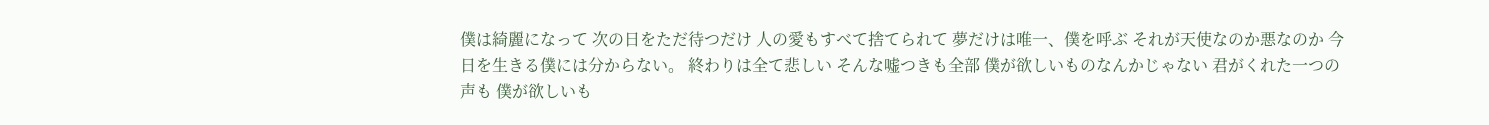僕は綺麗になって 次の日をただ待つだけ 人の愛もすべて捨てられて 夢だけは唯一、僕を呼ぶ それが天使なのか悪なのか 今日を生きる僕には分からない。 終わりは全て悲しい そんな嘘つきも全部 僕が欲しいものなんかじゃない 君がくれた一つの声も 僕が欲しいも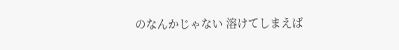のなんかじゃない 溶けてしまえば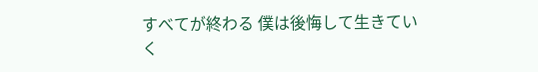すべてが終わる 僕は後悔して生きていく